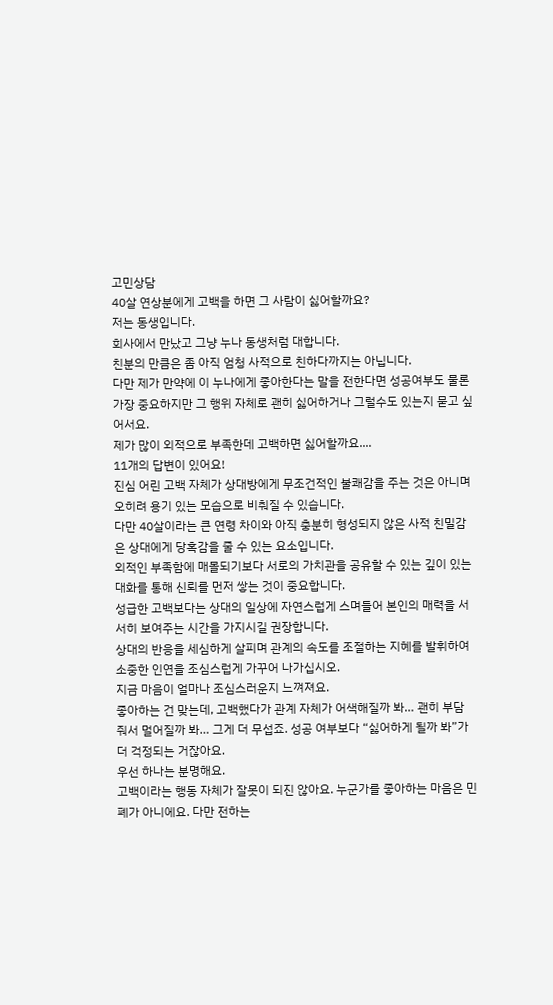고민상담
40살 연상분에게 고백을 하면 그 사람이 싫어할까요?
저는 동생입니다.
회사에서 만났고 그냥 누나 동생처럼 대합니다.
친분의 만큼은 좀 아직 엄청 사적으로 친하다까지는 아닙니다.
다만 제가 만약에 이 누나에게 좋아한다는 말을 전한다면 성공여부도 물론 가장 중요하지만 그 행위 자체로 괜히 싫어하거나 그럴수도 있는지 묻고 싶어서요.
제가 많이 외적으로 부족한데 고백하면 싫어할까요....
11개의 답변이 있어요!
진심 어린 고백 자체가 상대방에게 무조건적인 불쾌감을 주는 것은 아니며 오히려 용기 있는 모습으로 비춰질 수 있습니다.
다만 40살이라는 큰 연령 차이와 아직 충분히 형성되지 않은 사적 친밀감은 상대에게 당혹감을 줄 수 있는 요소입니다.
외적인 부족함에 매몰되기보다 서로의 가치관을 공유할 수 있는 깊이 있는 대화를 통해 신뢰를 먼저 쌓는 것이 중요합니다.
성급한 고백보다는 상대의 일상에 자연스럽게 스며들어 본인의 매력을 서서히 보여주는 시간을 가지시길 권장합니다.
상대의 반응을 세심하게 살피며 관계의 속도를 조절하는 지혜를 발휘하여 소중한 인연을 조심스럽게 가꾸어 나가십시오.
지금 마음이 얼마나 조심스러운지 느껴져요.
좋아하는 건 맞는데, 고백했다가 관계 자체가 어색해질까 봐… 괜히 부담 줘서 멀어질까 봐… 그게 더 무섭죠. 성공 여부보다 “싫어하게 될까 봐”가 더 걱정되는 거잖아요.
우선 하나는 분명해요.
고백이라는 행동 자체가 잘못이 되진 않아요. 누군가를 좋아하는 마음은 민폐가 아니에요. 다만 전하는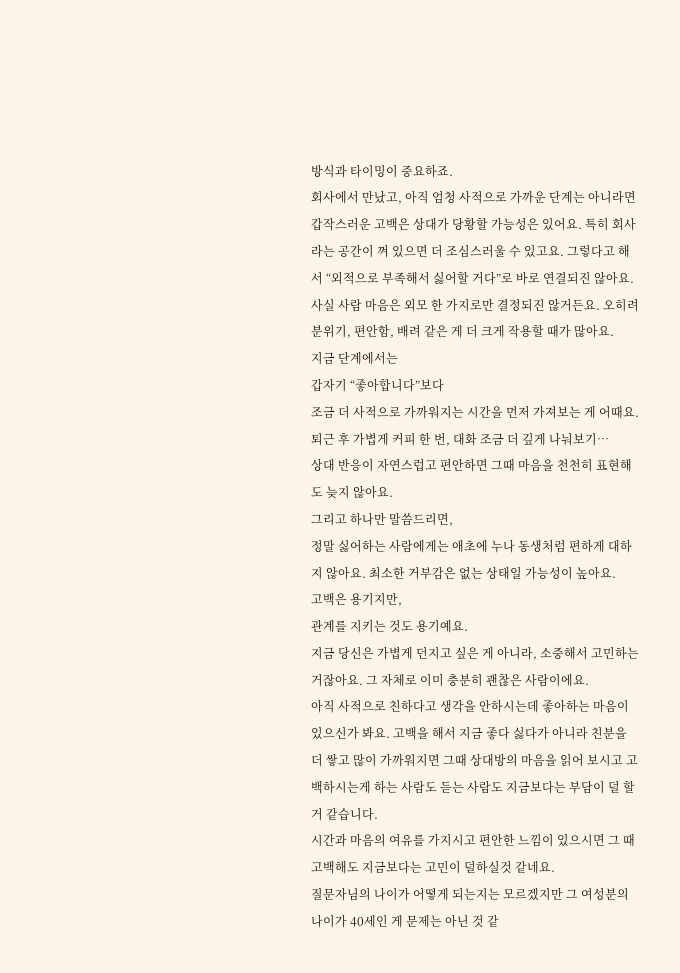방식과 타이밍이 중요하죠.
회사에서 만났고, 아직 엄청 사적으로 가까운 단계는 아니라면 갑작스러운 고백은 상대가 당황할 가능성은 있어요. 특히 회사라는 공간이 껴 있으면 더 조심스러울 수 있고요. 그렇다고 해서 “외적으로 부족해서 싫어할 거다”로 바로 연결되진 않아요. 사실 사람 마음은 외모 한 가지로만 결정되진 않거든요. 오히려 분위기, 편안함, 배려 같은 게 더 크게 작용할 때가 많아요.
지금 단계에서는
갑자기 “좋아합니다”보다
조금 더 사적으로 가까워지는 시간을 먼저 가져보는 게 어때요.
퇴근 후 가볍게 커피 한 번, 대화 조금 더 깊게 나눠보기…
상대 반응이 자연스럽고 편안하면 그때 마음을 천천히 표현해도 늦지 않아요.
그리고 하나만 말씀드리면,
정말 싫어하는 사람에게는 애초에 누나 동생처럼 편하게 대하지 않아요. 최소한 거부감은 없는 상태일 가능성이 높아요.
고백은 용기지만,
관계를 지키는 것도 용기예요.
지금 당신은 가볍게 던지고 싶은 게 아니라, 소중해서 고민하는 거잖아요. 그 자체로 이미 충분히 괜찮은 사람이에요.
아직 사적으로 친하다고 생각을 안하시는데 좋아하는 마음이 있으신가 봐요. 고백을 해서 지금 좋다 싫다가 아니라 친분을 더 쌓고 많이 가까워지면 그때 상대방의 마음을 읽어 보시고 고백하시는게 하는 사람도 듣는 사람도 지금보다는 부담이 덜 할거 같습니다.
시간과 마음의 여유를 가지시고 편안한 느낌이 있으시면 그 때 고백해도 지금보다는 고민이 덜하실것 같네요.
질문자님의 나이가 어떻게 되는지는 모르겠지만 그 여성분의 나이가 40세인 게 문제는 아닌 것 같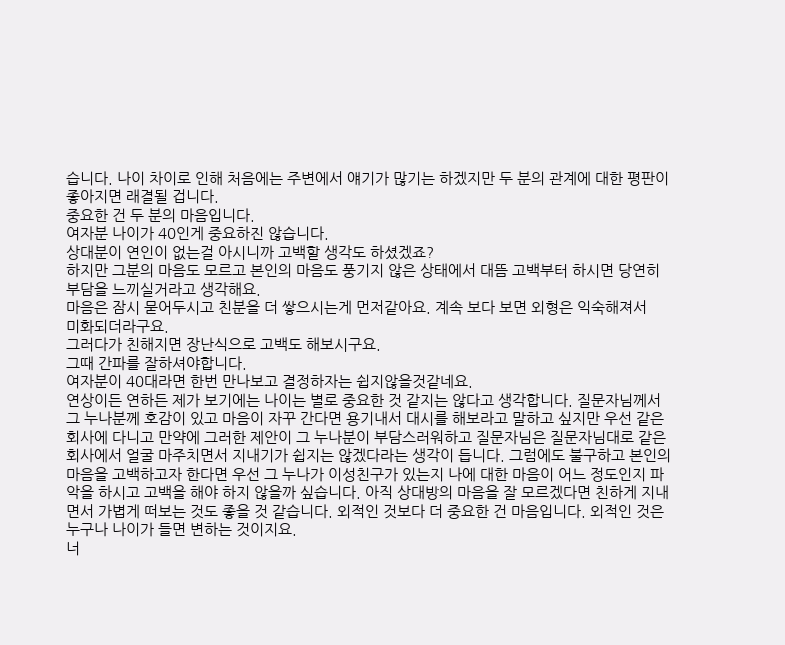습니다. 나이 차이로 인해 처음에는 주변에서 얘기가 많기는 하겠지만 두 분의 관계에 대한 평판이 좋아지면 래결될 겁니다.
중요한 건 두 분의 마음입니다.
여자분 나이가 40인게 중요하진 않습니다.
상대분이 연인이 없는걸 아시니까 고백할 생각도 하셨겠죠?
하지만 그분의 마음도 모르고 본인의 마음도 풍기지 않은 상태에서 대뜸 고백부터 하시면 당연히 부담을 느끼실거라고 생각해요.
마음은 잠시 묻어두시고 친분을 더 쌓으시는게 먼저같아요. 계속 보다 보면 외형은 익숙해져서
미화되더라구요.
그러다가 친해지면 장난식으로 고백도 해보시구요.
그때 간파를 잘하셔야합니다.
여자분이 40대라면 한번 만나보고 결정하자는 쉽지않을것같네요.
연상이든 연하든 제가 보기에는 나이는 별로 중요한 것 같지는 않다고 생각합니다. 질문자님께서 그 누나분께 호감이 있고 마음이 자꾸 간다면 용기내서 대시를 해보라고 말하고 싶지만 우선 같은 회사에 다니고 만약에 그러한 제안이 그 누나분이 부담스러워하고 질문자님은 질문자님대로 같은 회사에서 얼굴 마주치면서 지내기가 쉽지는 않겠다라는 생각이 듭니다. 그럼에도 불구하고 본인의 마음을 고백하고자 한다면 우선 그 누나가 이성친구가 있는지 나에 대한 마음이 어느 정도인지 파악을 하시고 고백을 해야 하지 않을까 싶습니다. 아직 상대방의 마음을 잘 모르겠다면 친하게 지내면서 가볍게 떠보는 것도 좋을 것 같습니다. 외적인 것보다 더 중요한 건 마음입니다. 외적인 것은 누구나 나이가 들면 변하는 것이지요.
너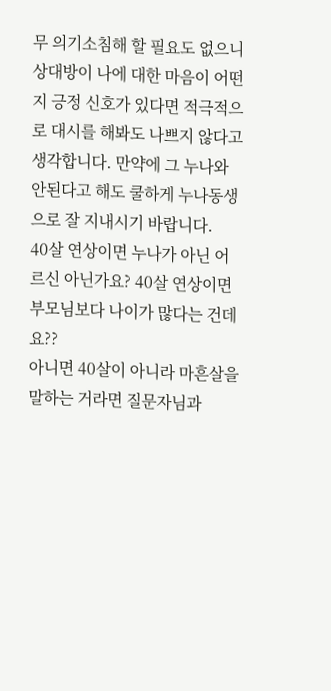무 의기소침해 할 필요도 없으니 상대방이 나에 대한 마음이 어떤지 긍정 신호가 있다면 적극적으로 대시를 해봐도 나쁘지 않다고 생각합니다. 만약에 그 누나와 안된다고 해도 쿨하게 누나동생으로 잘 지내시기 바랍니다.
40살 연상이면 누나가 아닌 어르신 아닌가요? 40살 연상이면 부모님보다 나이가 많다는 건데요??
아니면 40살이 아니라 마흔살을 말하는 거라면 질문자님과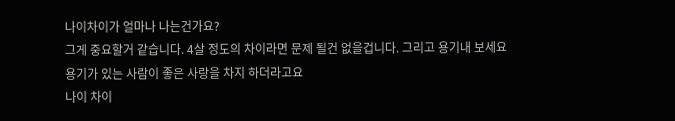나이차이가 얼마나 나는건가요?
그게 중요할거 같습니다. 4살 정도의 차이라면 문제 될건 없을겁니다. 그리고 용기내 보세요
용기가 있는 사람이 좋은 사랑을 차지 하더라고요
나이 차이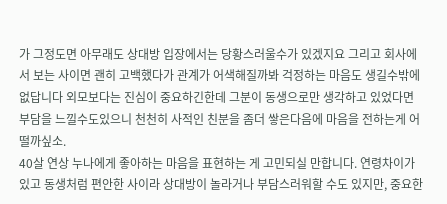가 그정도면 아무래도 상대방 입장에서는 당황스러울수가 있겠지요 그리고 회사에서 보는 사이면 괜히 고백했다가 관계가 어색해질까봐 걱정하는 마음도 생길수밖에 없답니다 외모보다는 진심이 중요하긴한데 그분이 동생으로만 생각하고 있었다면 부담을 느낄수도있으니 천천히 사적인 친분을 좀더 쌓은다음에 마음을 전하는게 어떨까싶소.
40살 연상 누나에게 좋아하는 마음을 표현하는 게 고민되실 만합니다. 연령차이가 있고 동생처럼 편안한 사이라 상대방이 놀라거나 부담스러워할 수도 있지만, 중요한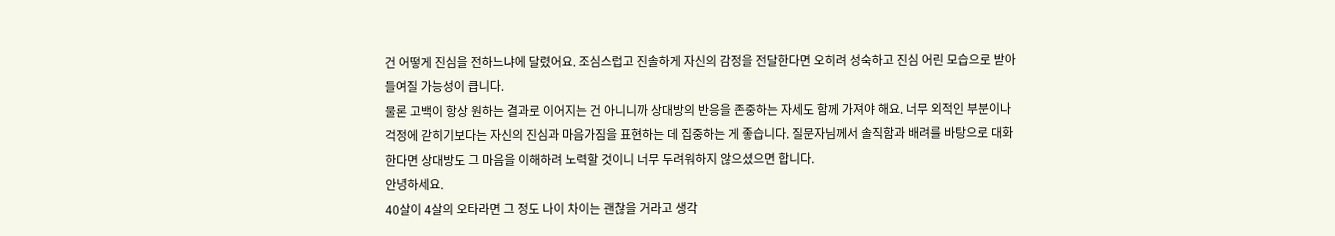건 어떻게 진심을 전하느냐에 달렸어요. 조심스럽고 진솔하게 자신의 감정을 전달한다면 오히려 성숙하고 진심 어린 모습으로 받아들여질 가능성이 큽니다.
물론 고백이 항상 원하는 결과로 이어지는 건 아니니까 상대방의 반응을 존중하는 자세도 함께 가져야 해요. 너무 외적인 부분이나 걱정에 갇히기보다는 자신의 진심과 마음가짐을 표현하는 데 집중하는 게 좋습니다. 질문자님께서 솔직함과 배려를 바탕으로 대화한다면 상대방도 그 마음을 이해하려 노력할 것이니 너무 두려워하지 않으셨으면 합니다.
안녕하세요.
40살이 4살의 오타라면 그 정도 나이 차이는 괜찮을 거라고 생각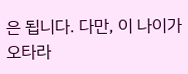은 됩니다. 다만, 이 나이가 오타라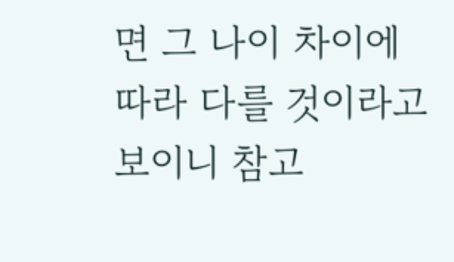면 그 나이 차이에 따라 다를 것이라고 보이니 참고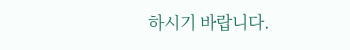하시기 바랍니다.